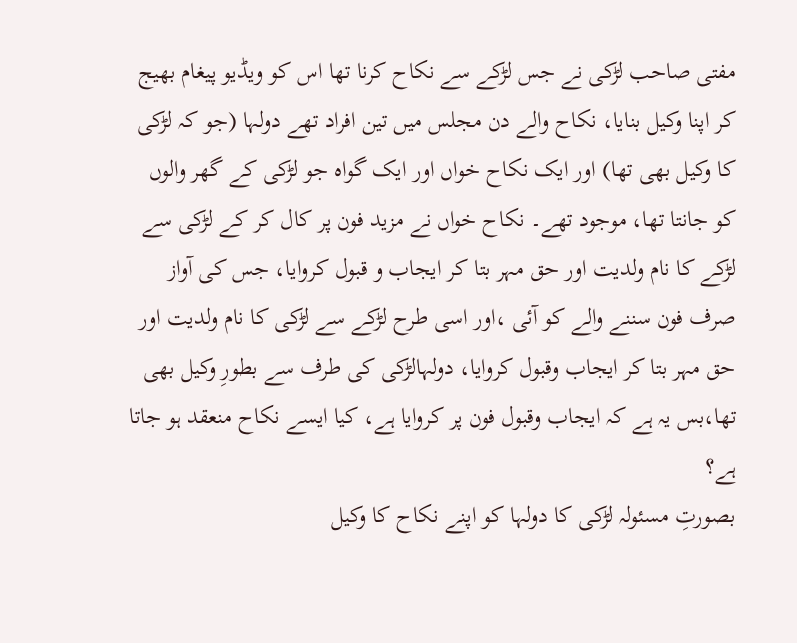مفتی صاحب لڑکی نے جس لڑکے سے نکاح کرنا تھا اس کو ویڈیو پیغام بھیج کر اپنا وکیل بنایا، نکاح والے دن مجلس میں تین افراد تھے دولہا (جو کہ لڑکی کا وکیل بھی تھا) اور ایک نکاح خواں اور ایک گواہ جو لڑکی کے گھر والوں کو جانتا تھا، موجود تھے۔ نکاح خواں نے مزید فون پر کال کر کے لڑکی سے لڑکے کا نام ولدیت اور حق مہر بتا کر ایجاب و قبول کروایا، جس کی آواز صرف فون سننے والے کو آئی ،اور اسی طرح لڑکے سے لڑکی کا نام ولدیت اور حق مہر بتا کر ایجاب وقبول کروایا، دولہالڑکی کی طرف سے بطورِ وکیل بھی تھا،بس یہ ہے کہ ایجاب وقبول فون پر کروایا ہے، کیا ایسے نکاح منعقد ہو جاتا ہے؟
بصورتِ مسئولہ لڑکی کا دولہا کو اپنے نکاح کا وکیل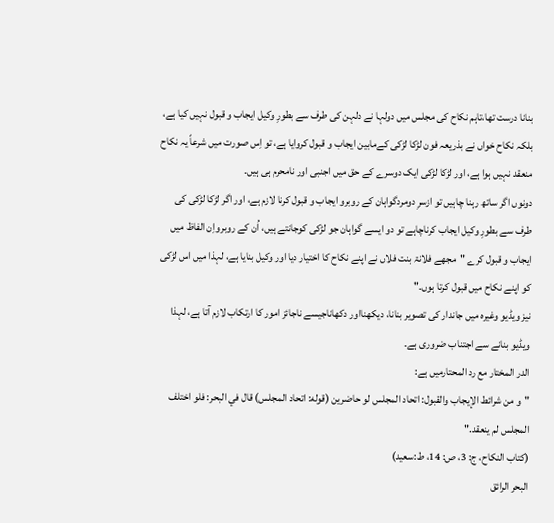بنانا درست تھا،تاہم نکاح کی مجلس میں دولہا نے دلہن کی طرف سے بطورِ وکیل ایجاب و قبول نہیں کیا ہے، بلکہ نکاح خواں نے بذریعہ فون لڑکا لڑکی کےمابین ایجاب و قبول کروایا ہے، تو اِس صورت میں شرعاً یہ نکاح منعقد نہیں ہوا ہے، اور لڑکا لڑکی ایک دوسرے کے حق میں اجنبی اور نامحرم ہی ہیں۔
دونوں اگر ساتھ رہنا چاہیں تو ازسرِ دومردگواہان کے روبرو ایجاب و قبول کرنا لازم ہے، اور اگر لڑکا لڑکی کی طرف سے بطورِ وکیل ایجاب کرناچاہے تو دو ایسے گواہان جو لڑکی کوجانتے ہیں، اُن کے روبرواِن الفاظ میں ایجاب و قبول کرے "مجھے فلانۃ بنت فلاں نے اپنے نکاح کا اختیار دیا اور وکیل بنایا ہے، لہذا میں اس لڑکی کو اپنے نکاح میں قبول کرتا ہوں۔"
نیز ویڈیو وغیرہ میں جاندار کی تصویر بنانا، دیکھنااور دکھاناجیسے ناجائز امور کا ارتکاب لازم آتا ہے، لہذا ویڈیو بنانے سے اجتناب ضروری ہے۔
الدر المختار مع رد المحتارمیں ہے:
"و من شرائط الإيجاب والقبول: اتحاد المجلس لو حاضرين (قوله: اتحاد المجلس) قال في البحر: فلو اختلف المجلس لم ينعقد."
(کتاب النکاح، ج: 3، ص: 14، ط:سعيد)
البحر الرائق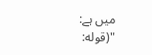میں ہے:
"(قوله: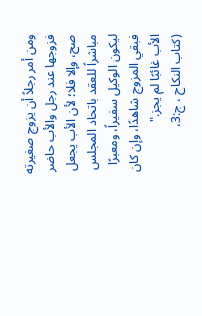ومن أمر رجلاً أن يزوج صغيرته فزوجها عند رجل والأب حاضر صح، وإلا فلا؛ لأن الأب يجعل مباشراً للعقد باتحاد المجلس ليكون الوكيل سفيراً، ومعبرًا فبقي المزوج شاهدًا، وإن كان الأب غائبًا لم يجز."
(كتاب النكاح ، ج:3،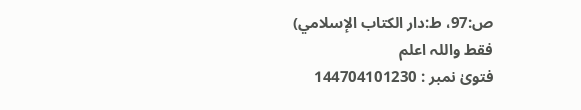ص:97، ط:دار الكتاب الإسلامي)
فقط واللہ اعلم
فتویٰ نمبر : 144704101230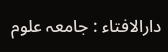دارالافتاء : جامعہ علوم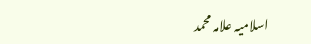اسلامیہ علامہ محمد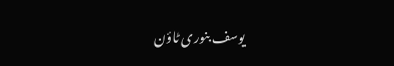یوسف بنوری ٹاؤن